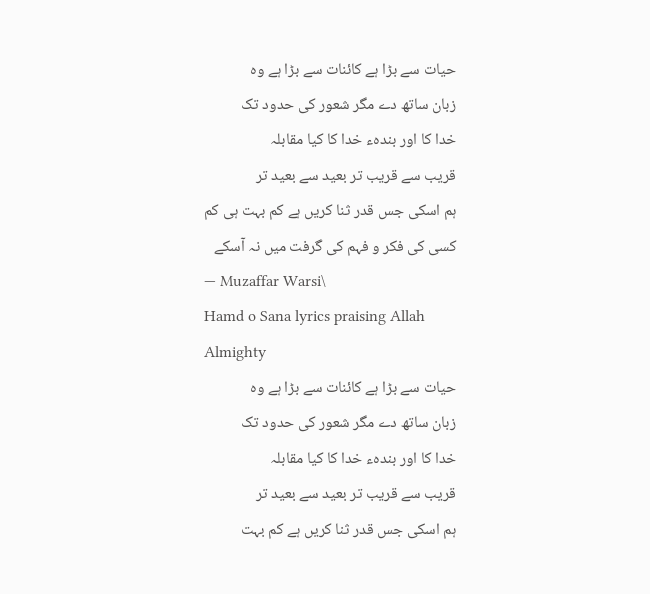حیات سے بڑا ہے کائنات سے بڑا ہے وہ
زبان ساتھ دے مگر شعور کی حدود تک
خدا کا اور بندہء خدا کا کیا مقابلہ
قریب سے قریب تر بعید سے بعید تر
ہم اسکی جس قدر ثنا کریں ہے کم بہت ہی کم
کسی کی فکر و فہم کی گرفت میں نہ آسکے
— Muzaffar Warsi\
Hamd o Sana lyrics praising Allah Almighty
حیات سے بڑا ہے کائنات سے بڑا ہے وہ
زبان ساتھ دے مگر شعور کی حدود تک
خدا کا اور بندہء خدا کا کیا مقابلہ
قریب سے قریب تر بعید سے بعید تر
ہم اسکی جس قدر ثنا کریں ہے کم بہت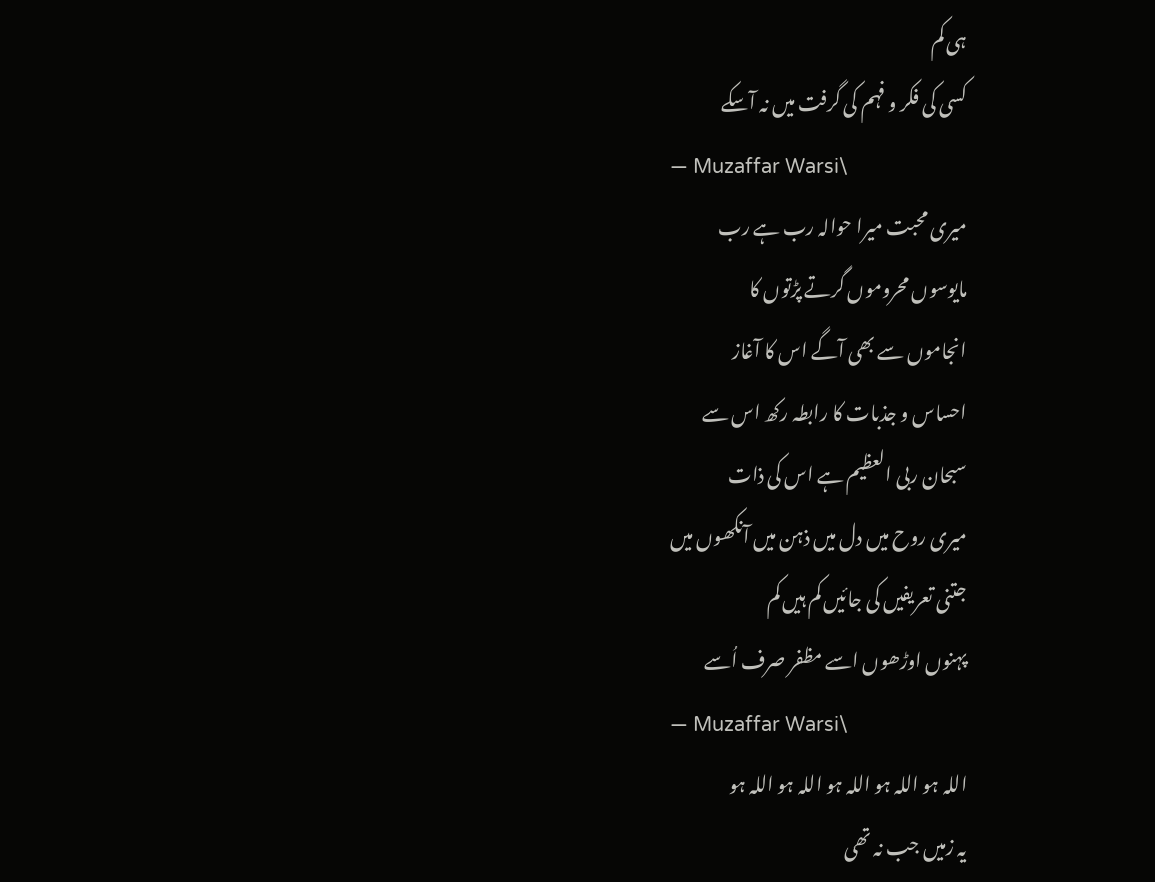ہی کم
کسی کی فکر و فہم کی گرفت میں نہ آسکے
— Muzaffar Warsi\
میری محبت میرا حوالہ رب ہے رب
مایوسوں محروموں گرتے پڑتوں کا
انجاموں سے بھی آگے اس کا آغاز
احساس و جذبات کا رابطہ رکھ اس سے
سبحان ربی العظیم ہے اس کی ذات
میری روح میں دل میں ذہن میں آنکھوں میں
جتنی تعریفیں کی جائیں کم ہیں کم
پہنوں اوڑھوں اسے مظفر صرف اُسے
— Muzaffar Warsi\
اللہ ہو اللہ ہو اللہ ہو اللہ ہو اللہ ہو
یہ زمیں جب نہ تھی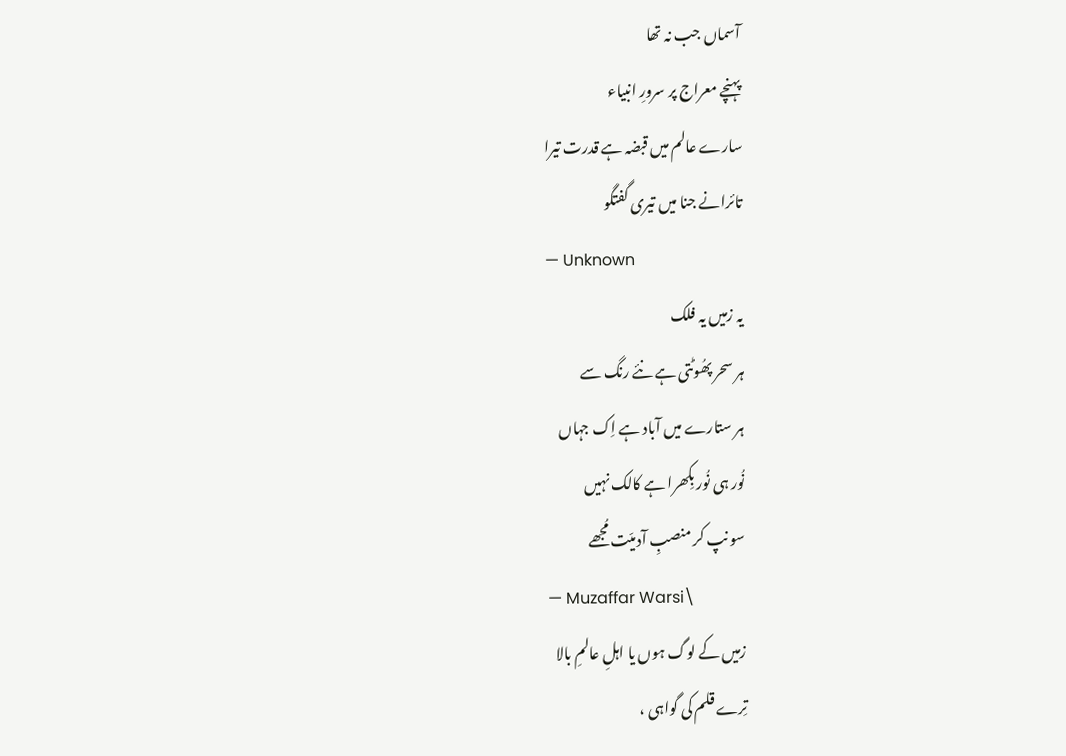آسماں جب نہ تھا
پہنچے معراج پر سرورِ انبیاء
سارے عالم میں قبضہ ہے قدرت تیرا
تائرانے جنا میں تیری گفتگو
— Unknown
یہ زمیں یہ فلک
ہر سحر پھُوٹتی ہے نئے رنگ سے
ہر ستارے میں آباد ہے اِک جہاں
نُور ہی نُور بِکھرا ہے کالک نہیں
سو نپ کر منصبِ آدمیّت مُجھے
— Muzaffar Warsi\
زمیں کے لوگ ہوں یا اہلِ عالمِ بالا
تِرے قلم کی گواہی ،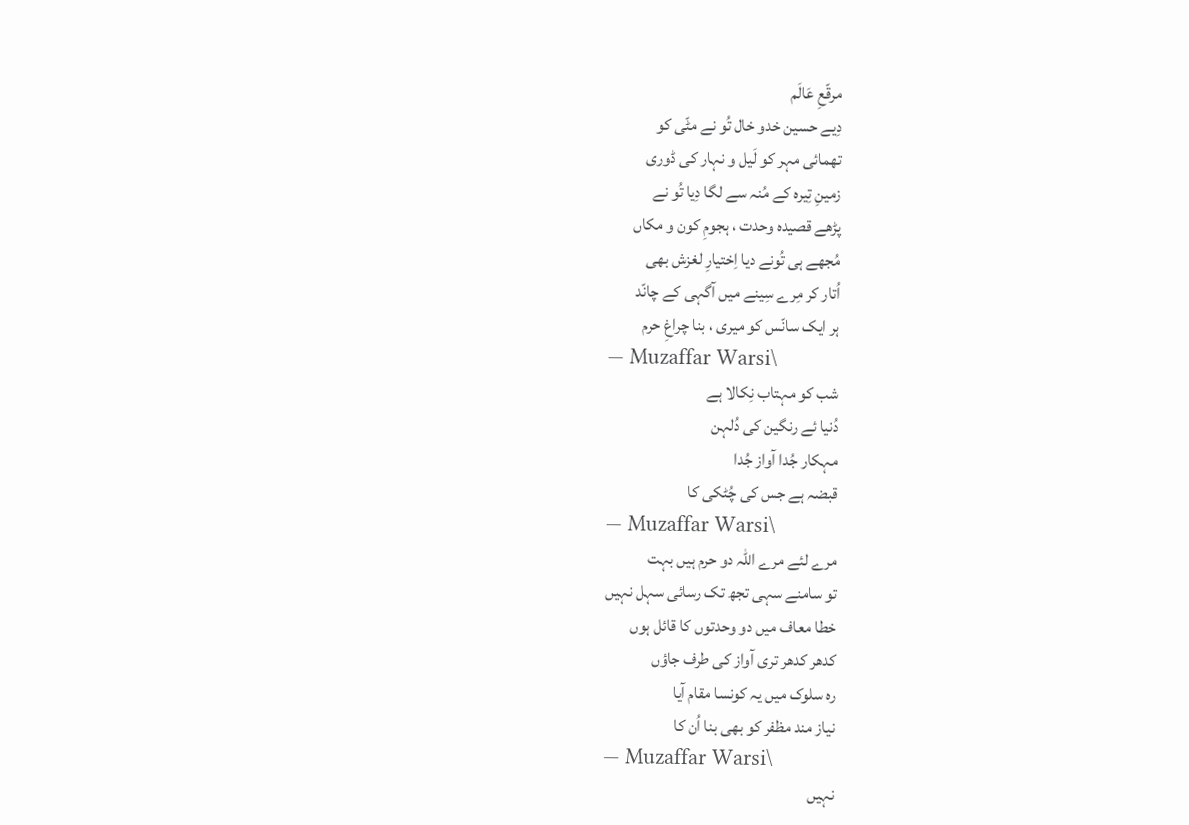مرقّعِ عَالَم
دِیے حسین خدو خال تُو نے مٹّی کو
تھمائی مہر کو لَیل و نہار کی ڈوری
زمینِ تِیرہ کے مُنہ سے لگا دِیا تُو نے
پڑھے قصیدہ وحدت ، ہجومِ کون و مکاں
مُجھے ہی تُونے دیا اِختیارِ لغزش بھی
اُتار کر مِرے سِینے میں آگہی کے چانّد
ہر ایک سانّس کو میری ، بنا چراغِ حرم
— Muzaffar Warsi\
شب کو مہتاب نِکالا ہے
دُنیا ئے رنگین کی دُلہن
مہکار جُدا آواز جُدا
قبضہ ہے جس کی چُٹکی کا
— Muzaffar Warsi\
مرے لئے مرے اللہ دو حرم ہیں بہت
تو سامنے سہی تجھ تک رسائی سہل نہیں
خطا معاف میں دو وحدتوں کا قائل ہوں
کدھر کدھر تری آواز کی طرف جاؤں
رہ سلوک میں یہ کونسا مقام آیا
نیاز مند مظفر کو بھی بنا اُن کا
— Muzaffar Warsi\
نہیں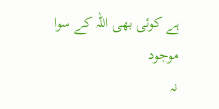ہے کوئی بھی اللہ کے سوا موجود
نہ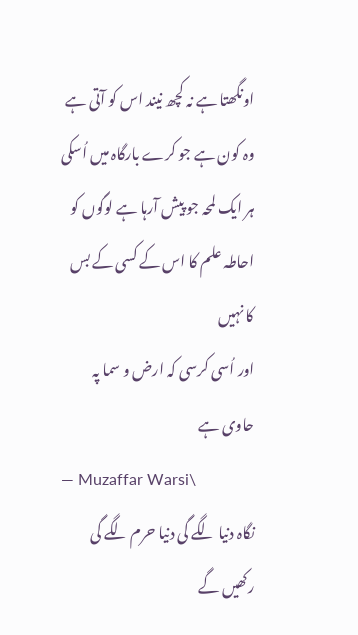اونگھتا ہے نہ کچھ نیند اس کو آتی ہے
وہ کون ہے جو کرے بارگاہ میں اُسکی
ہر ایک لمحہ جو پیش آرہا ہے لوگوں کو
احاطہ علم کا اس کے کسی کے بس کا نہیں
اور اُسی کرسی کہ ارض و سما پہ حاوی ہے
— Muzaffar Warsi\
نگاہ دنیا لگے گی دنیا حرم لگے گی
رکھیں گے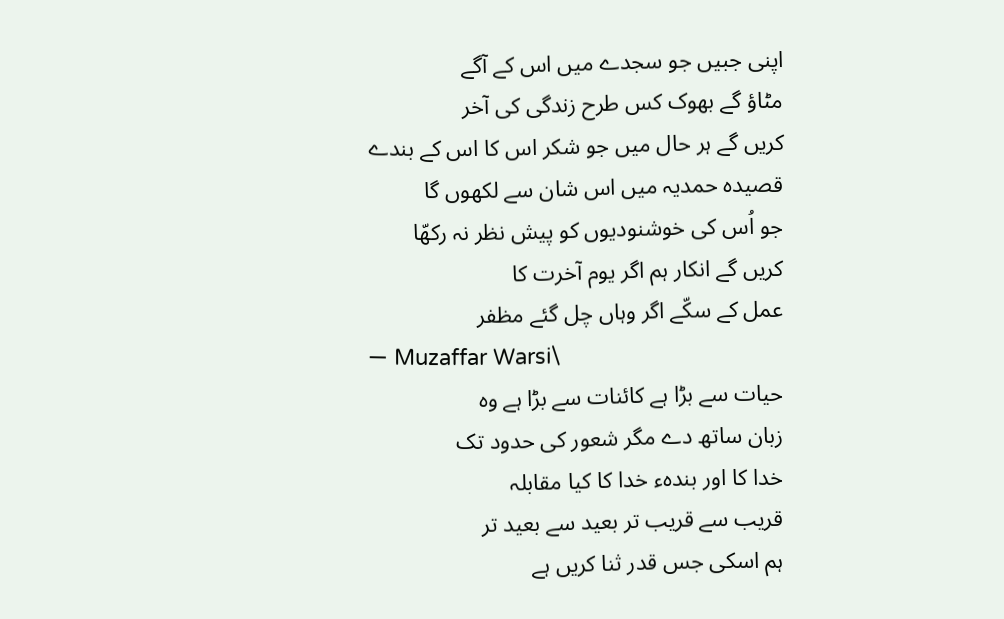اپنی جبیں جو سجدے میں اس کے آگے
مٹاؤ گے بھوک کس طرح زندگی کی آخر
کریں گے ہر حال میں جو شکر اس کا اس کے بندے
قصیدہ حمدیہ میں اس شان سے لکھوں گا
جو اُس کی خوشنودیوں کو پیش نظر نہ رکھّا
کریں گے انکار ہم اگر یوم آخرت کا
عمل کے سکّے اگر وہاں چل گئے مظفر
— Muzaffar Warsi\
حیات سے بڑا ہے کائنات سے بڑا ہے وہ
زبان ساتھ دے مگر شعور کی حدود تک
خدا کا اور بندہء خدا کا کیا مقابلہ
قریب سے قریب تر بعید سے بعید تر
ہم اسکی جس قدر ثنا کریں ہے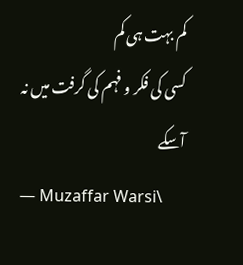کم بہت ہی کم
کسی کی فکر و فہم کی گرفت میں نہ آسکے
— Muzaffar Warsi\